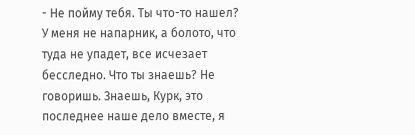- Не пойму тебя. Ты что-то нашел? У меня не напарник, а болото, что туда не упадет, все исчезает бесследно. Что ты знаешь? Не говоришь. Знаешь, Курк, это последнее наше дело вместе, я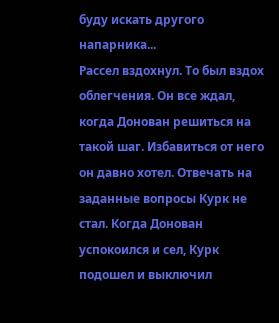буду искать другого напарника...
Рассел вздохнул. То был вздох облегчения. Он все ждал, когда Донован решиться на такой шаг. Избавиться от него он давно хотел. Отвечать на заданные вопросы Курк не стал. Когда Донован успокоился и сел, Курк подошел и выключил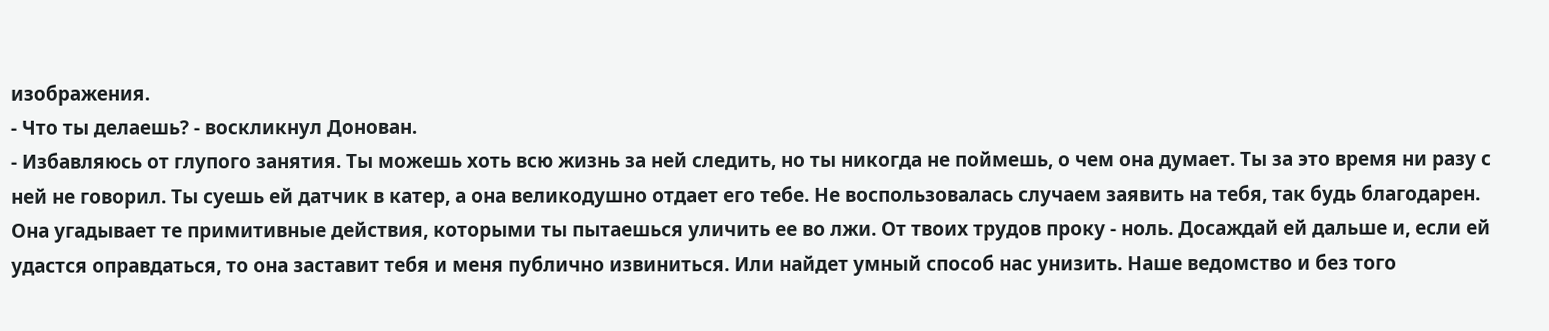изображения.
- Что ты делаешь? - воскликнул Донован.
- Избавляюсь от глупого занятия. Ты можешь хоть всю жизнь за ней следить, но ты никогда не поймешь, о чем она думает. Ты за это время ни разу с ней не говорил. Ты суешь ей датчик в катер, а она великодушно отдает его тебе. Не воспользовалась случаем заявить на тебя, так будь благодарен. Она угадывает те примитивные действия, которыми ты пытаешься уличить ее во лжи. От твоих трудов проку - ноль. Досаждай ей дальше и, если ей удастся оправдаться, то она заставит тебя и меня публично извиниться. Или найдет умный способ нас унизить. Наше ведомство и без того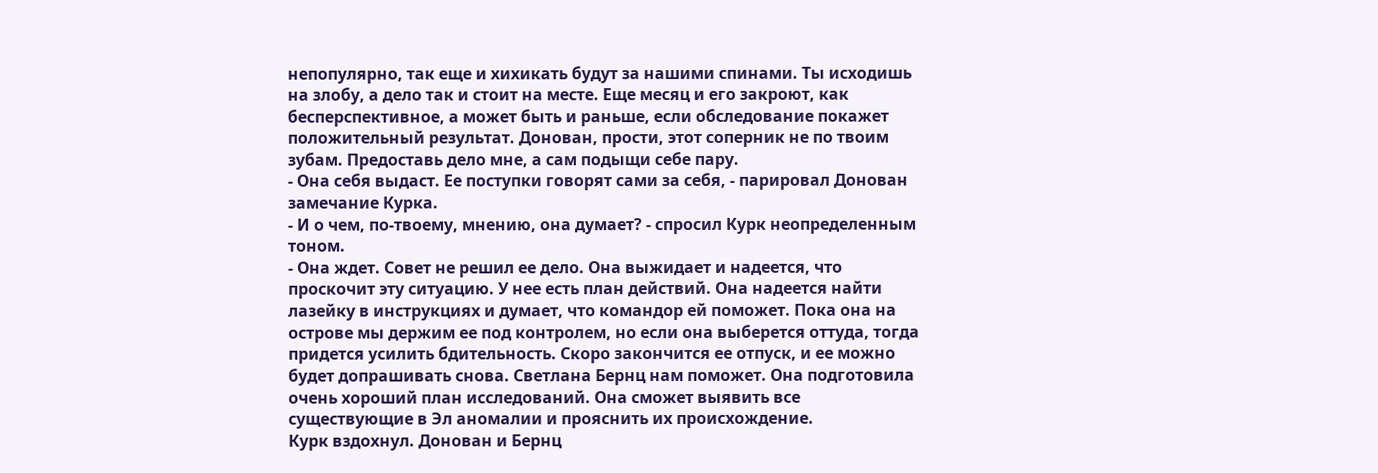непопулярно, так еще и хихикать будут за нашими спинами. Ты исходишь на злобу, а дело так и стоит на месте. Еще месяц и его закроют, как бесперспективное, а может быть и раньше, если обследование покажет положительный результат. Донован, прости, этот соперник не по твоим зубам. Предоставь дело мне, а сам подыщи себе пару.
- Она себя выдаст. Ее поступки говорят сами за себя, - парировал Донован замечание Курка.
- И о чем, по-твоему, мнению, она думает? - спросил Курк неопределенным тоном.
- Она ждет. Совет не решил ее дело. Она выжидает и надеется, что проскочит эту ситуацию. У нее есть план действий. Она надеется найти лазейку в инструкциях и думает, что командор ей поможет. Пока она на острове мы держим ее под контролем, но если она выберется оттуда, тогда придется усилить бдительность. Скоро закончится ее отпуск, и ее можно будет допрашивать снова. Светлана Бернц нам поможет. Она подготовила очень хороший план исследований. Она сможет выявить все существующие в Эл аномалии и прояснить их происхождение.
Курк вздохнул. Донован и Бернц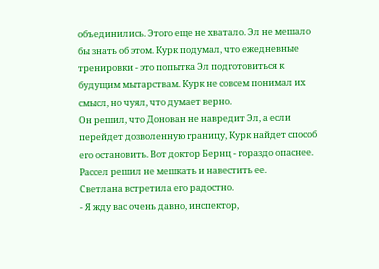объединились. Этого еще не хватало. Эл не мешало бы знать об этом. Курк подумал, что ежедневные тренировки - это попытка Эл подготовиться к будущим мытарствам. Курк не совсем понимал их смысл, но чуял, что думает верно.
Он решил, что Донован не навредит Эл, а если перейдет дозволенную границу, Курк найдет способ его остановить. Вот доктор Бернц - гораздо опаснее. Рассел решил не мешкать и навестить ее.
Светлана встретила его радостно.
- Я жду вас очень давно, инспектор,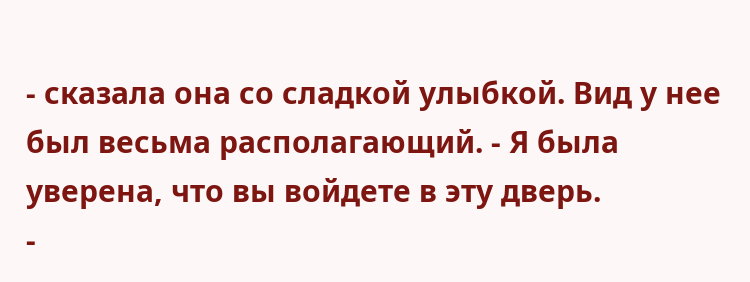- сказала она со сладкой улыбкой. Вид у нее был весьма располагающий. - Я была уверена, что вы войдете в эту дверь.
-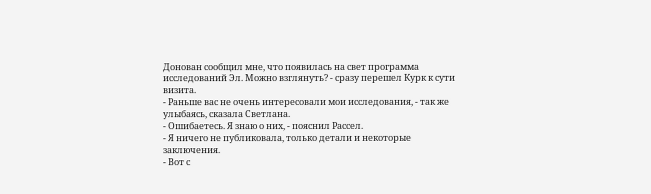Донован сообщил мне, что появилась на свет программа исследований Эл. Можно взглянуть? - сразу перешел Курк к сути визита.
- Раньше вас не очень интересовали мои исследования, - так же улыбаясь, сказала Светлана.
- Ошибаетесь. Я знаю о них, - пояснил Рассел.
- Я ничего не публиковала, только детали и некоторые заключения.
- Вот с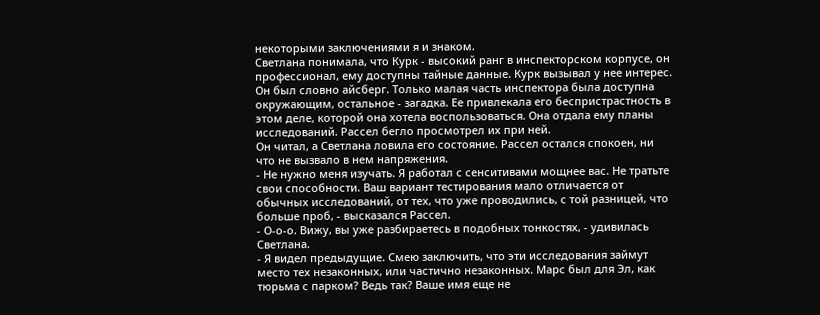некоторыми заключениями я и знаком.
Светлана понимала, что Курк - высокий ранг в инспекторском корпусе, он профессионал, ему доступны тайные данные. Курк вызывал у нее интерес. Он был словно айсберг. Только малая часть инспектора была доступна окружающим, остальное - загадка. Ее привлекала его беспристрастность в этом деле, которой она хотела воспользоваться. Она отдала ему планы исследований. Рассел бегло просмотрел их при ней.
Он читал, а Светлана ловила его состояние. Рассел остался спокоен, ни что не вызвало в нем напряжения.
- Не нужно меня изучать. Я работал с сенситивами мощнее вас. Не тратьте свои способности. Ваш вариант тестирования мало отличается от обычных исследований, от тех, что уже проводились, с той разницей, что больше проб, - высказался Рассел.
- О-о-о. Вижу, вы уже разбираетесь в подобных тонкостях, - удивилась Светлана.
- Я видел предыдущие. Смею заключить, что эти исследования займут место тех незаконных, или частично незаконных. Марс был для Эл, как тюрьма с парком? Ведь так? Ваше имя еще не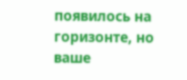появилось на горизонте, но ваше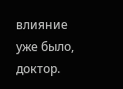влияние уже было, доктор.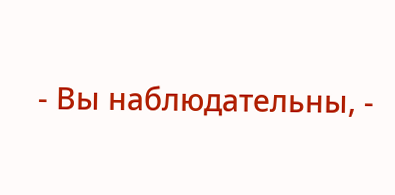- Вы наблюдательны, -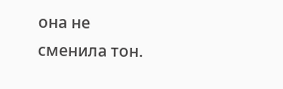она не сменила тон.